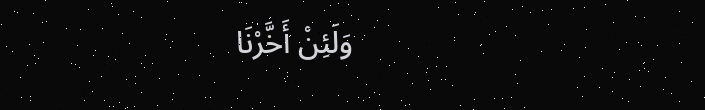وَلَئِنْ أَخَّرْنَا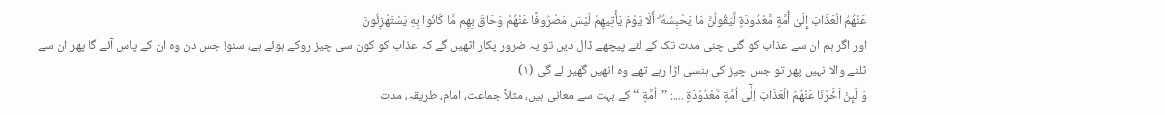عَنْهُمُ الْعَذَابَ إِلَىٰ أُمَّةٍ مَّعْدُودَةٍ لَّيَقُولُنَّ مَا يَحْبِسُهُ ۗ أَلَا يَوْمَ يَأْتِيهِمْ لَيْسَ مَصْرُوفًا عَنْهُمْ وَحَاقَ بِهِم مَّا كَانُوا بِهِ يَسْتَهْزِئُونَ
اور اگر ہم ان سے عذاب کو گنی چنی مدت تک کے لئے پیچھے ڈال دیں تو یہ ضرور پکار اٹھیں گے کہ عذاب کو کون سی چیز روکے ہوئے ہے، سنو! جس دن وہ ان کے پاس آئے گا پھر ان سے ٹلنے والا نہیں پھر تو جس چیز کی ہنسی اڑا رہے تھے وہ انھیں گھیر لے گی (١)
وَ لَىِٕنْ اَخَّرْنَا عَنْهُمُ الْعَذَابَ اِلٰۤى اُمَّةٍ مَّعْدُوْدَةٍ ....: ’’اُمَّةٍ ‘‘ کے بہت سے معانی ہیں، مثلاً جماعت، امام، طریقہ، مدت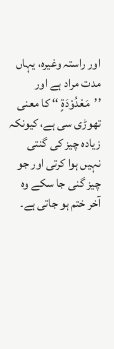اور راستہ وغیرہ، یہاں مدت مراد ہے اور ’’مَعْدُوْدَةٍ ‘‘ کا معنی تھوڑی سی ہے، کیونکہ زیادہ چیز کی گنتی نہیں ہوا کرتی اور جو چیز گنی جا سکے وہ آخر ختم ہو جاتی ہے۔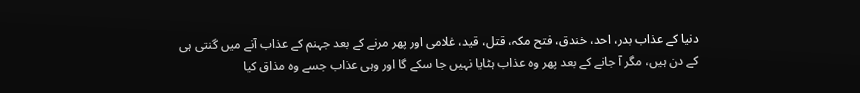دنیا کے عذاب بدر، احد، خندق، فتح مکہ، قتل، قید، غلامی اور پھر مرنے کے بعد جہنم کے عذاب آنے میں گنتی ہی کے دن ہیں، مگر آ جانے کے بعد پھر وہ عذاب ہٹایا نہیں جا سکے گا اور وہی عذاب جسے وہ مذاق کیا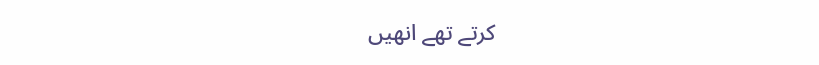کرتے تھے انھیں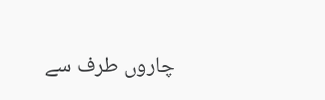چاروں طرف سے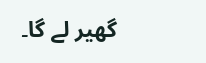گھیر لے گا۔